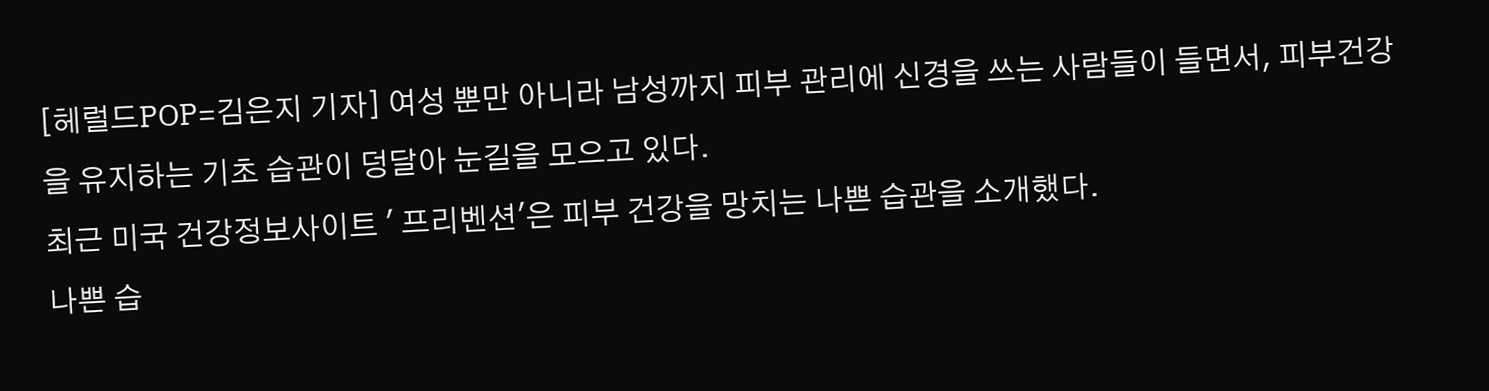[헤럴드POP=김은지 기자] 여성 뿐만 아니라 남성까지 피부 관리에 신경을 쓰는 사람들이 들면서, 피부건강을 유지하는 기초 습관이 덩달아 눈길을 모으고 있다.
최근 미국 건강정보사이트 ' 프리벤션'은 피부 건강을 망치는 나쁜 습관을 소개했다.
나쁜 습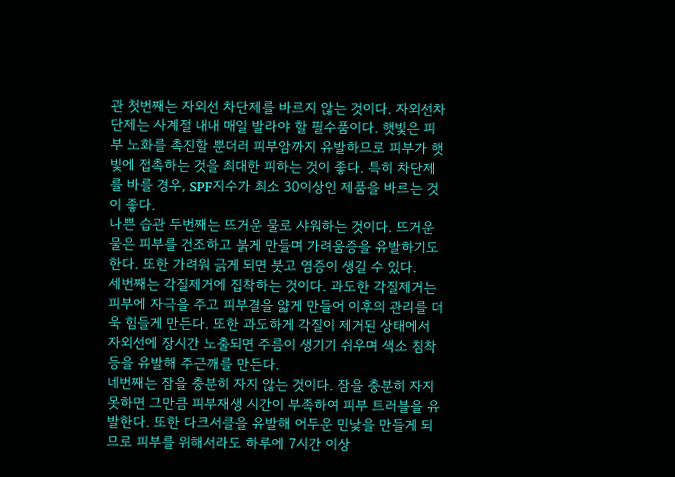관 첫번째는 자외선 차단제를 바르지 않는 것이다. 자외선차단제는 사계절 내내 매일 발라야 할 필수품이다. 햇빛은 피부 노화를 촉진할 뿐더러 피부암까지 유발하므로 피부가 햇빛에 접촉하는 것을 최대한 피하는 것이 좋다. 특히 차단제를 바를 경우, SPF지수가 최소 30이상인 제품을 바르는 것이 좋다.
나쁜 습관 두번째는 뜨거운 물로 샤워하는 것이다. 뜨거운 물은 피부를 건조하고 붉게 만들며 가려움증을 유발하기도 한다. 또한 가려워 긁게 되면 붓고 염증이 생길 수 있다.
세번째는 각질제거에 집착하는 것이다. 과도한 각질제거는 피부에 자극을 주고 피부결을 얇게 만들어 이후의 관리를 더욱 힘들게 만든다. 또한 과도하게 각질이 제거된 상태에서 자외선에 장시간 노출되면 주름이 생기기 쉬우며 색소 침착등을 유발해 주근깨를 만든다.
네번째는 잠을 충분히 자지 않는 것이다. 잠을 충분히 자지 못하면 그만큼 피부재생 시간이 부족하여 피부 트러블을 유발한다. 또한 다크서클을 유발해 어두운 민낯을 만들게 되므로 피부를 위해서라도 하루에 7시간 이상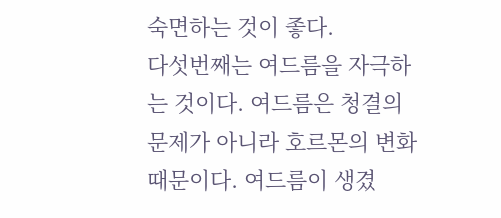숙면하는 것이 좋다.
다섯번째는 여드름을 자극하는 것이다. 여드름은 청결의 문제가 아니라 호르몬의 변화 때문이다. 여드름이 생겼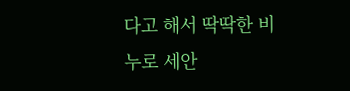다고 해서 딱딱한 비누로 세안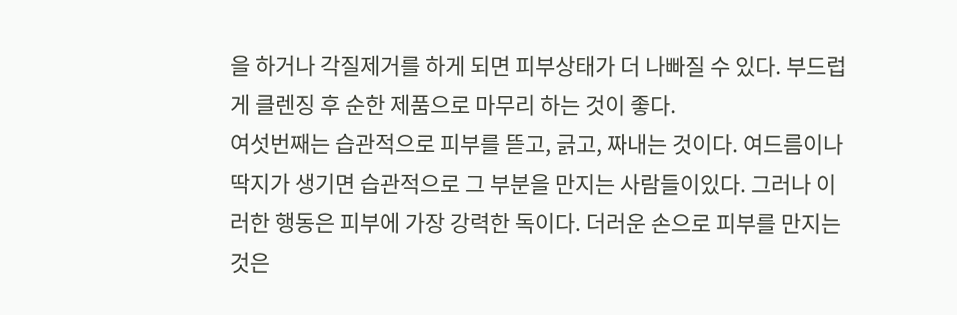을 하거나 각질제거를 하게 되면 피부상태가 더 나빠질 수 있다. 부드럽게 클렌징 후 순한 제품으로 마무리 하는 것이 좋다.
여섯번째는 습관적으로 피부를 뜯고, 긁고, 짜내는 것이다. 여드름이나 딱지가 생기면 습관적으로 그 부분을 만지는 사람들이있다. 그러나 이러한 행동은 피부에 가장 강력한 독이다. 더러운 손으로 피부를 만지는 것은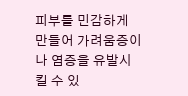피부를 민감하게 만들어 가려움증이나 염증을 유발시킬 수 있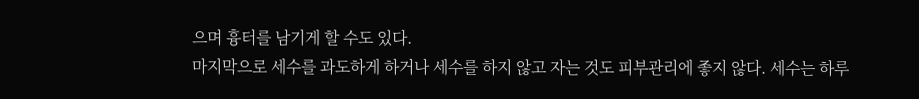으며 흉터를 남기게 할 수도 있다.
마지막으로 세수를 과도하게 하거나 세수를 하지 않고 자는 것도 피부관리에 좋지 않다. 세수는 하루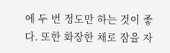에 두 번 정도만 하는 것이 좋다. 또한 화장한 채로 잠을 자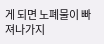게 되면 노폐물이 빠져나가지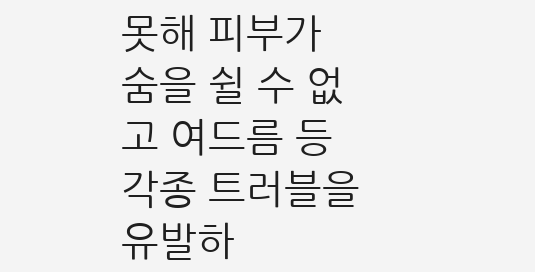못해 피부가 숨을 쉴 수 없고 여드름 등 각종 트러블을 유발하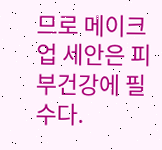므로 메이크업 세안은 피부건강에 필수다.